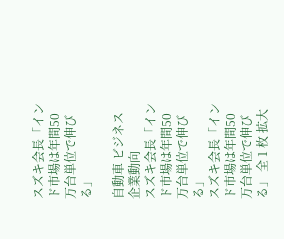スズキ会長「インド市場は年間50万台単位で伸びる」

自動車 ビジネス 企業動向
スズキ会長「インド市場は年間50万台単位で伸びる」
スズキ会長「インド市場は年間50万台単位で伸びる」 全 1 枚 拡大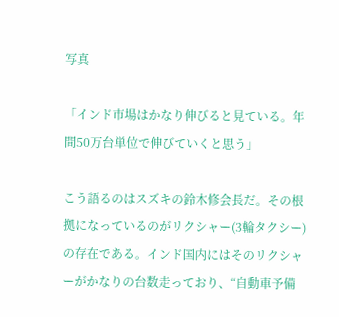写真

「インド市場はかなり伸びると見ている。年間50万台単位で伸びていくと思う」

こう語るのはスズキの鈴木修会長だ。その根拠になっているのがリクシャー(3輪タクシー)の存在である。インド国内にはそのリクシャーがかなりの台数走っており、“自動車予備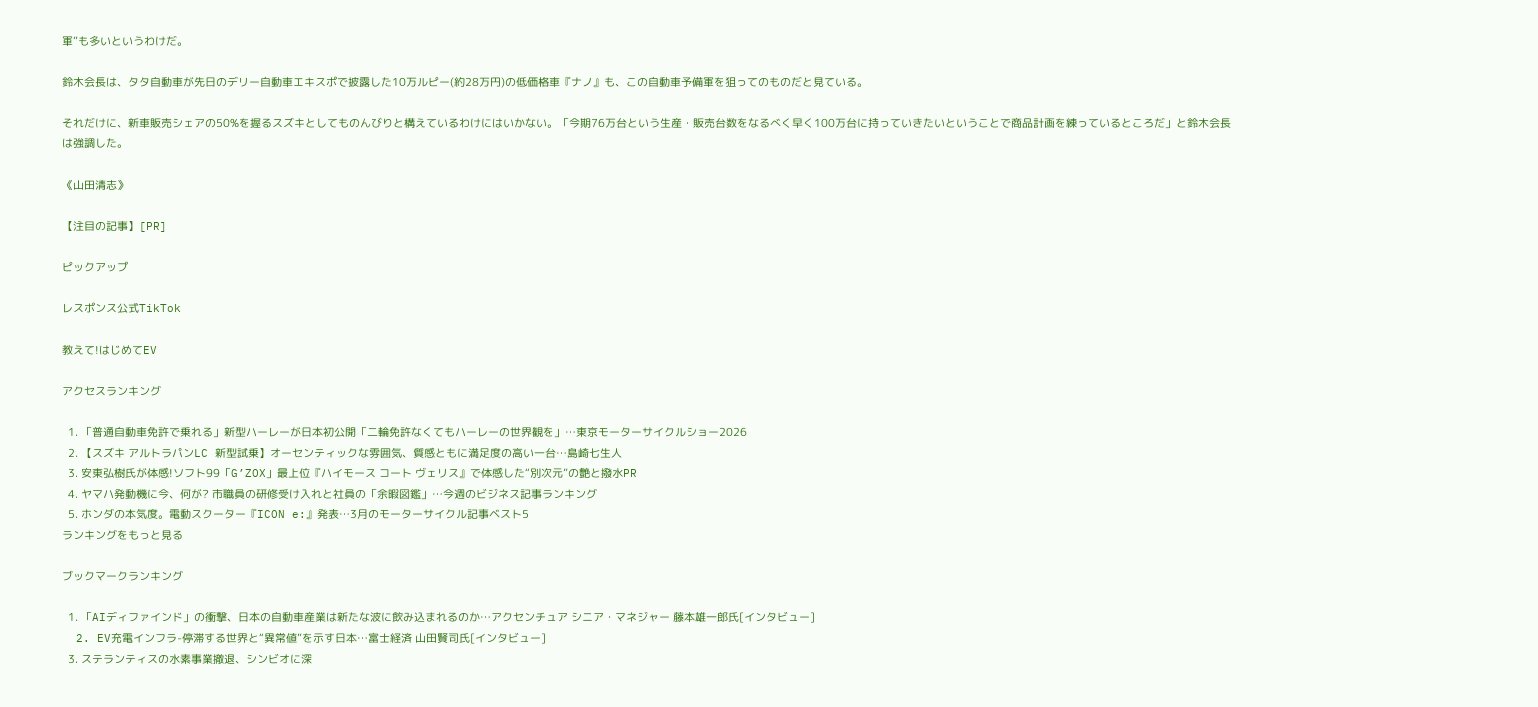軍”も多いというわけだ。

鈴木会長は、タタ自動車が先日のデリー自動車エキスポで披露した10万ルピー(約28万円)の低価格車『ナノ』も、この自動車予備軍を狙ってのものだと見ている。

それだけに、新車販売シェアの50%を握るスズキとしてものんびりと構えているわけにはいかない。「今期76万台という生産・販売台数をなるべく早く100万台に持っていきたいということで商品計画を練っているところだ」と鈴木会長は強調した。

《山田清志》

【注目の記事】[PR]

ピックアップ

レスポンス公式TikTok

教えて!はじめてEV

アクセスランキング

  1. 「普通自動車免許で乗れる」新型ハーレーが日本初公開「二輪免許なくてもハーレーの世界観を」…東京モーターサイクルショー2026
  2. 【スズキ アルトラパンLC 新型試乗】オーセンティックな雰囲気、質感ともに満足度の高い一台…島崎七生人
  3. 安東弘樹氏が体感!ソフト99「G’ZOX」最上位『ハイモース コート ヴェリス』で体感した“別次元”の艶と撥水PR
  4. ヤマハ発動機に今、何が? 市職員の研修受け入れと社員の「余暇図鑑」…今週のビジネス記事ランキング
  5. ホンダの本気度。電動スクーター『ICON e:』発表…3月のモーターサイクル記事ベスト5
ランキングをもっと見る

ブックマークランキング

  1. 「AIディファインド」の衝撃、日本の自動車産業は新たな波に飲み込まれるのか…アクセンチュア シニア・マネジャー 藤本雄一郎氏[インタビュー]
  2. EV充電インフラ-停滞する世界と“異常値”を示す日本…富士経済 山田賢司氏[インタビュー]
  3. ステランティスの水素事業撤退、シンビオに深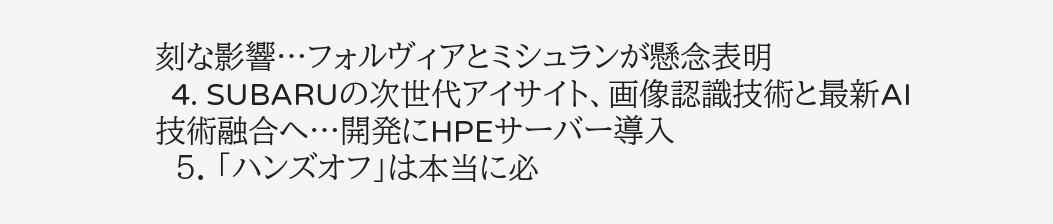刻な影響…フォルヴィアとミシュランが懸念表明
  4. SUBARUの次世代アイサイト、画像認識技術と最新AI技術融合へ…開発にHPEサーバー導入
  5. 「ハンズオフ」は本当に必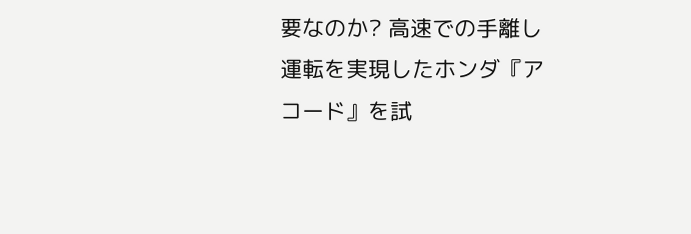要なのか? 高速での手離し運転を実現したホンダ『アコード』を試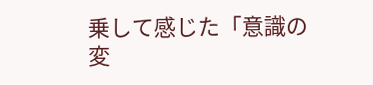乗して感じた「意識の変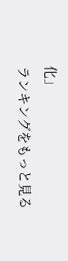化」
ランキングをもっと見る